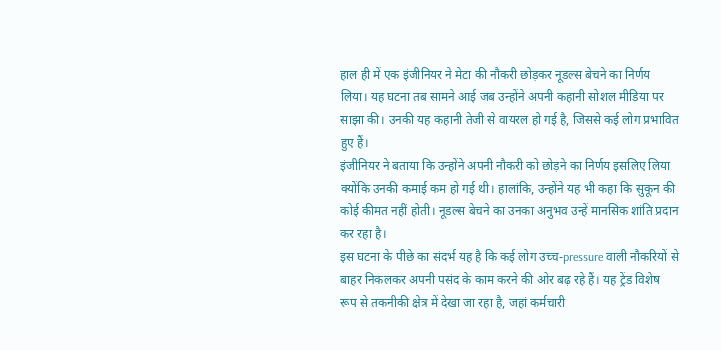हाल ही में एक इंजीनियर ने मेटा की नौकरी छोड़कर नूडल्स बेचने का निर्णय लिया। यह घटना तब सामने आई जब उन्होंने अपनी कहानी सोशल मीडिया पर साझा की। उनकी यह कहानी तेजी से वायरल हो गई है, जिससे कई लोग प्रभावित हुए हैं।
इंजीनियर ने बताया कि उन्होंने अपनी नौकरी को छोड़ने का निर्णय इसलिए लिया क्योंकि उनकी कमाई कम हो गई थी। हालांकि, उन्होंने यह भी कहा कि सुकून की कोई कीमत नहीं होती। नूडल्स बेचने का उनका अनुभव उन्हें मानसिक शांति प्रदान कर रहा है।
इस घटना के पीछे का संदर्भ यह है कि कई लोग उच्च-pressure वाली नौकरियों से बाहर निकलकर अपनी पसंद के काम करने की ओर बढ़ रहे हैं। यह ट्रेंड विशेष रूप से तकनीकी क्षेत्र में देखा जा रहा है, जहां कर्मचारी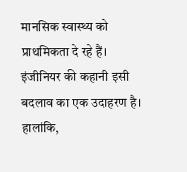मानसिक स्वास्थ्य को प्राथमिकता दे रहे हैं। इंजीनियर की कहानी इसी बदलाव का एक उदाहरण है।
हालांकि,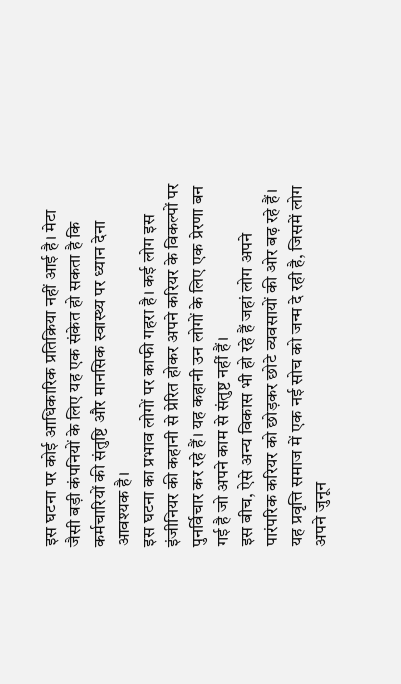इस घटना पर कोई आधिकारिक प्रतिक्रिया नहीं आई है। मेटा जैसी बड़ी कंपनियों के लिए यह एक संकेत हो सकता है कि कर्मचारियों की संतुष्टि और मानसिक स्वास्थ्य पर ध्यान देना आवश्यक है।
इस घटना का प्रभाव लोगों पर काफी गहरा है। कई लोग इस इंजीनियर की कहानी से प्रेरित होकर अपने करियर के विकल्पों पर पुनर्विचार कर रहे हैं। यह कहानी उन लोगों के लिए एक प्रेरणा बन गई है जो अपने काम से संतुष्ट नहीं हैं।
इस बीच, ऐसे अन्य विकास भी हो रहे हैं जहां लोग अपने पारंपरिक करियर को छोड़कर छोटे व्यवसायों की ओर बढ़ रहे हैं। यह प्रवृत्ति समाज में एक नई सोच को जन्म दे रही है, जिसमें लोग अपने जुनून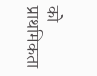को प्राथमिकता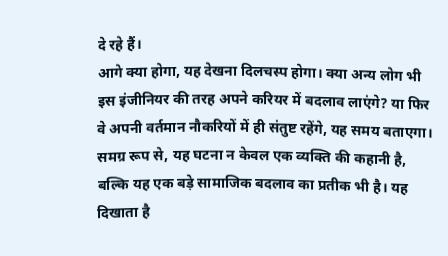दे रहे हैं।
आगे क्या होगा, यह देखना दिलचस्प होगा। क्या अन्य लोग भी इस इंजीनियर की तरह अपने करियर में बदलाव लाएंगे? या फिर वे अपनी वर्तमान नौकरियों में ही संतुष्ट रहेंगे, यह समय बताएगा।
समग्र रूप से, यह घटना न केवल एक व्यक्ति की कहानी है, बल्कि यह एक बड़े सामाजिक बदलाव का प्रतीक भी है। यह दिखाता है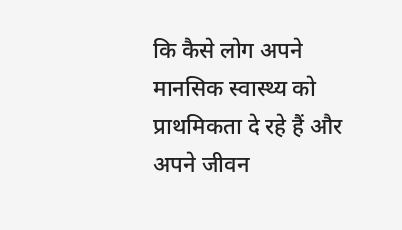कि कैसे लोग अपने मानसिक स्वास्थ्य को प्राथमिकता दे रहे हैं और अपने जीवन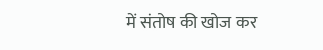में संतोष की खोज कर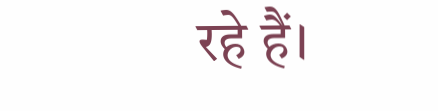रहे हैं।